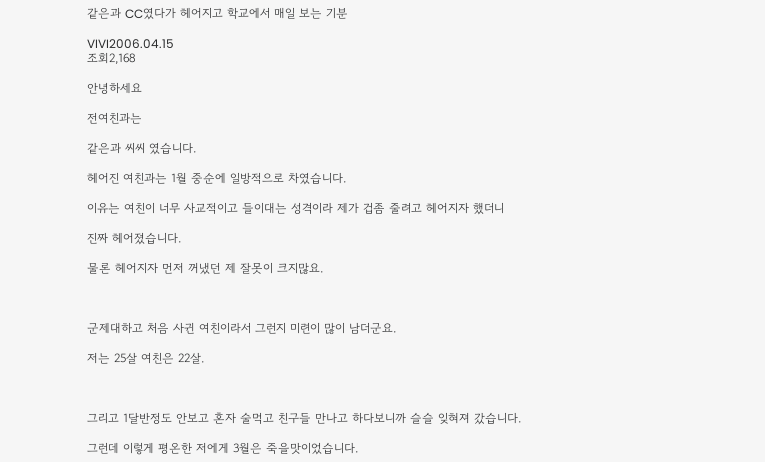같은과 CC였다가 헤어지고 학교에서 매일 보는 기분

VIVI2006.04.15
조회2,168

안녕하세요

전여친과는

같은과 씨씨 였습니다.

헤어진 여친과는 1월 중순에 일방적으로 차였습니다.

이유는 여친이 너무 사교적이고 들이대는 성격이라 제가 겁좀 줄려고 헤어지자 했더니

진짜 헤어졌습니다.

물론 헤어지자 먼저 꺼냈던 제 잘못이 크지많요.



군제대하고 처음 사귄 여친이라서 그런지 미련이 많이 남더군요.

저는 25살 여친은 22살.



그리고 1달반정도 안보고 혼자 술먹고 친구들 만나고 하다보니까 슬슬 잊혀져 갔습니다.

그런데 이렇게 평온한 저에게 3월은 죽을맛이었습니다.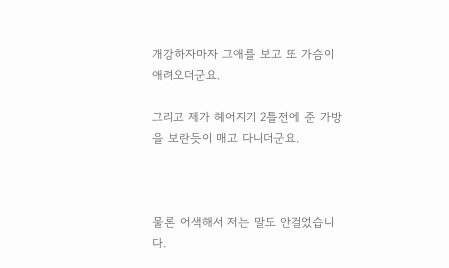개강하자마자 그애를 보고 또 가슴이 애려오더군요.

그리고 제가 헤어지기 2틀전에 준 가방을 보란듯이 매고 다니더군요.



물론 어색해서 저는 말도 안걸었습니다.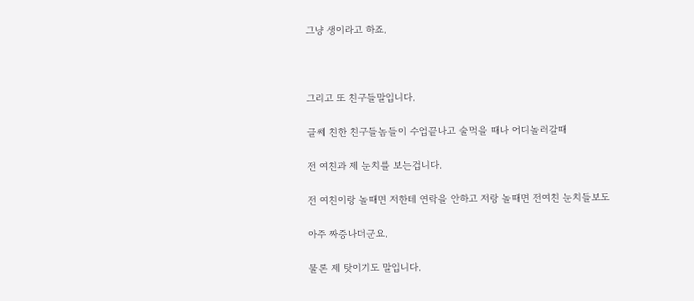그냥 생이라고 하죠.



그리고 또 친구들말입니다.

글쎄 친한 친구들놈들이 수업끝나고 술먹을 때나 어디놀러갈때

전 여친과 제 눈치를 보는겁니다.

전 여친이랑 놀때면 저한테 연락을 안하고 저랑 놀때면 전여친 눈치들보도

아주 짜증나더군요.

물론 제 탓이기도 말입니다.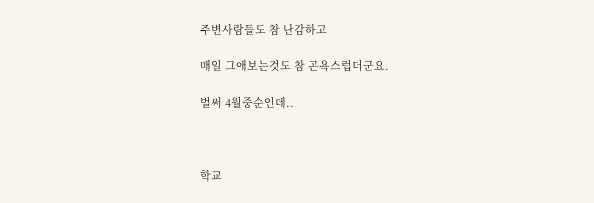주변사람들도 참 난감하고

매일 그애보는것도 참 곤욕스럽더군요.

벌써 4월중순인데..



학교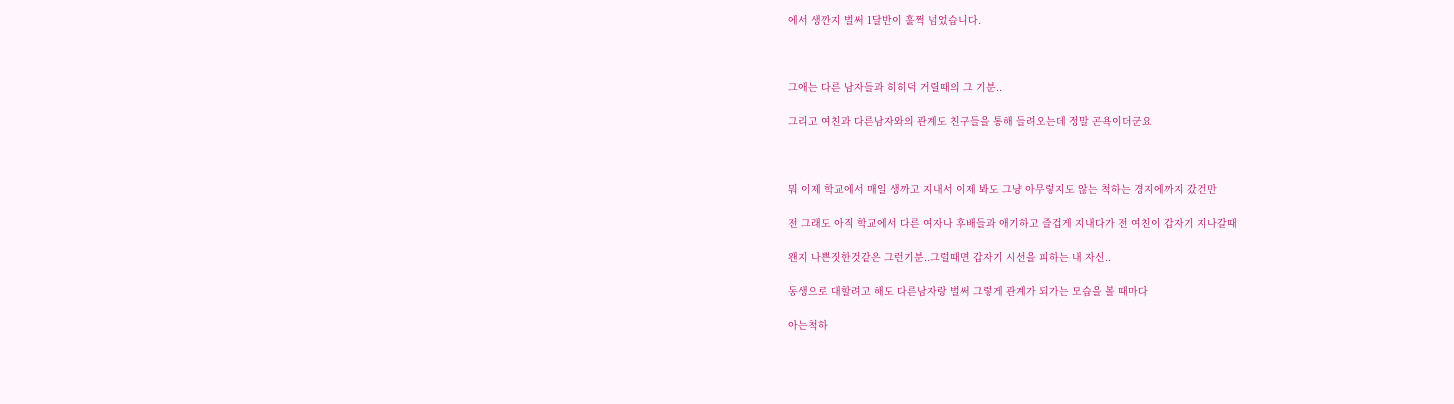에서 생깐지 벌써 1달반이 훌쩍 넘었습니다.



그애는 다른 남자들과 히히덕 거릴때의 그 기분..

그리고 여친과 다른남자와의 관계도 친구들을 통해 들려오는데 정말 곤욕이더군요



뭐 이제 학교에서 매일 생까고 지내서 이제 봐도 그냥 아무렇지도 않는 척하는 경지에까지 갔건만

전 그래도 아직 학교에서 다른 여자나 후배들과 애기하고 즐겁게 지내다가 전 여친이 갑자기 지나갈때

왠지 나쁜짓한것같은 그런기분..그럴때면 갑자기 시선을 피하는 내 자신..

동생으로 대할려고 해도 다른남자랑 벌써 그렇게 관계가 되가는 모습을 볼 때마다

아는척하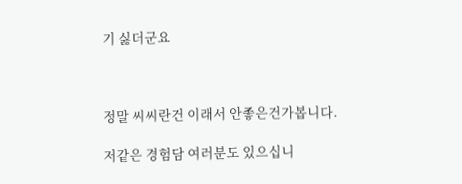기 싫더군요



정말 씨씨란건 이래서 안좋은건가봅니다.

저같은 경험담 여러분도 있으십니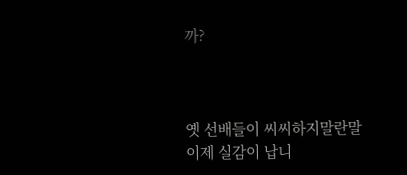까?



옛 선배들이 씨씨하지말란말 이제 실감이 납니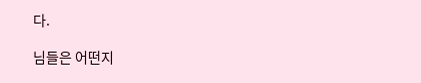다.

님들은 어떤지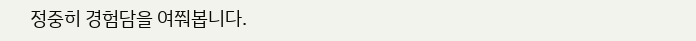정중히 경험담을 여쭤봅니다.